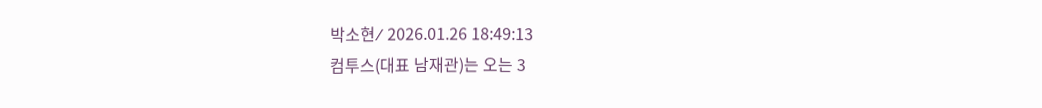박소현⁄ 2026.01.26 18:49:13
컴투스(대표 남재관)는 오는 3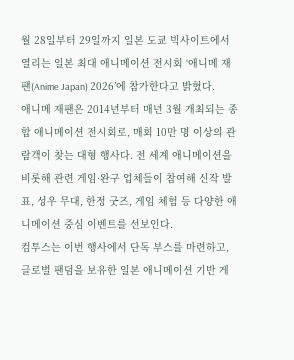월 28일부터 29일까지 일본 도쿄 빅사이트에서 열리는 일본 최대 애니메이션 전시회 ‘애니메 재팬(Anime Japan) 2026’에 참가한다고 밝혔다.
애니메 재팬은 2014년부터 매년 3월 개최되는 종합 애니메이션 전시회로, 매회 10만 명 이상의 관람객이 찾는 대형 행사다. 전 세계 애니메이션을 비롯해 관련 게임·완구 업체들이 참여해 신작 발표, 성우 무대, 한정 굿즈, 게임 체험 등 다양한 애니메이션 중심 이벤트를 선보인다.
컴투스는 이번 행사에서 단독 부스를 마련하고, 글로벌 팬덤을 보유한 일본 애니메이션 기반 게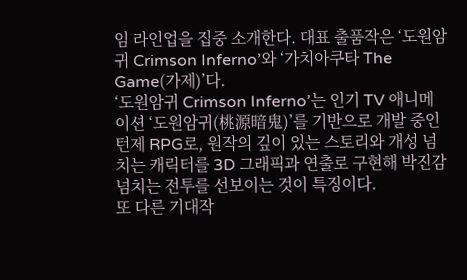임 라인업을 집중 소개한다. 대표 출품작은 ‘도원암귀 Crimson Inferno’와 ‘가치아쿠타 The Game(가제)’다.
‘도원암귀 Crimson Inferno’는 인기 TV 애니메이션 ‘도원암귀(桃源暗鬼)’를 기반으로 개발 중인 턴제 RPG로, 원작의 깊이 있는 스토리와 개성 넘치는 캐릭터를 3D 그래픽과 연출로 구현해 박진감 넘치는 전투를 선보이는 것이 특징이다.
또 다른 기대작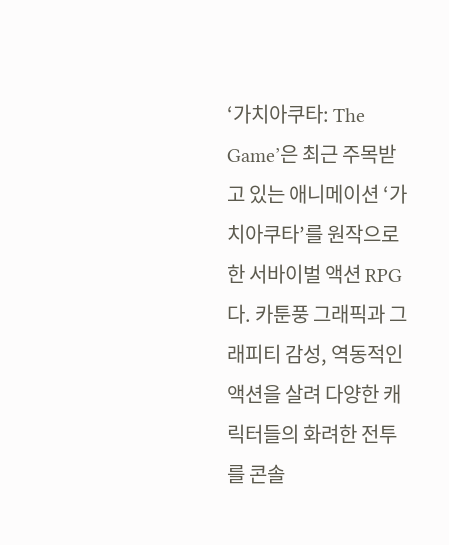‘가치아쿠타: The Game’은 최근 주목받고 있는 애니메이션 ‘가치아쿠타’를 원작으로 한 서바이벌 액션 RPG다. 카툰풍 그래픽과 그래피티 감성, 역동적인 액션을 살려 다양한 캐릭터들의 화려한 전투를 콘솔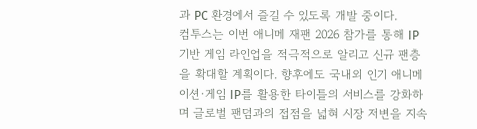과 PC 환경에서 즐길 수 있도록 개발 중이다.
컴투스는 이번 애니메 재팬 2026 참가를 통해 IP 기반 게임 라인업을 적극적으로 알리고 신규 팬층을 확대할 계획이다. 향후에도 국내외 인기 애니메이션·게임 IP를 활용한 타이틀의 서비스를 강화하며 글로벌 팬덤과의 접점을 넓혀 시장 저변을 지속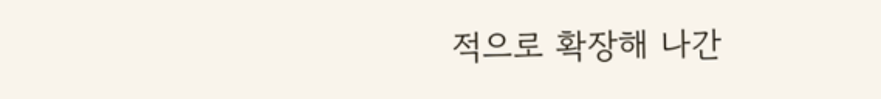적으로 확장해 나간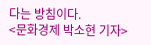다는 방침이다.
<문화경제 박소현 기자>